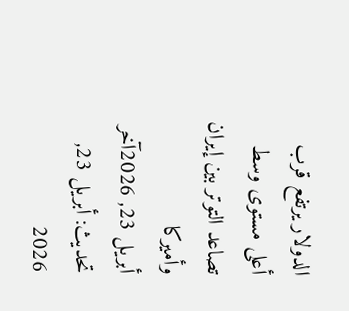الدولار يرتفع قرب أعلى مستوى وسط تصاعد التوتر بين إيران وأميركا
أبريل 23, 2026آخر تحديث: أبريل 23, 2026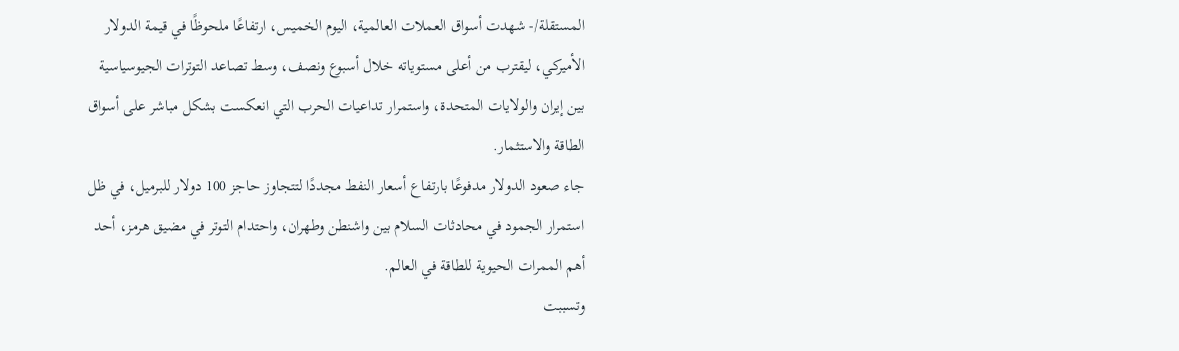المستقلة/- شهدت أسواق العملات العالمية، اليوم الخميس، ارتفاعًا ملحوظًا في قيمة الدولار الأميركي، ليقترب من أعلى مستوياته خلال أسبوع ونصف، وسط تصاعد التوترات الجيوسياسية بين إيران والولايات المتحدة، واستمرار تداعيات الحرب التي انعكست بشكل مباشر على أسواق الطاقة والاستثمار.
جاء صعود الدولار مدفوعًا بارتفاع أسعار النفط مجددًا لتتجاوز حاجز 100 دولار للبرميل، في ظل استمرار الجمود في محادثات السلام بين واشنطن وطهران، واحتدام التوتر في مضيق هرمز، أحد أهم الممرات الحيوية للطاقة في العالم.
وتسببت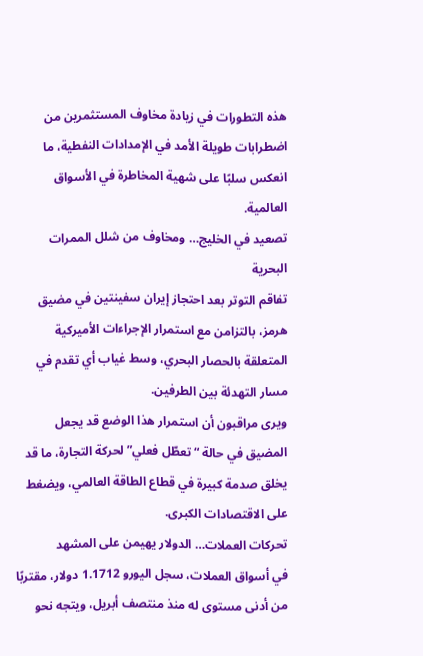هذه التطورات في زيادة مخاوف المستثمرين من اضطرابات طويلة الأمد في الإمدادات النفطية، ما انعكس سلبًا على شهية المخاطرة في الأسواق العالمية.
تصعيد في الخليج… ومخاوف من شلل الممرات البحرية
تفاقم التوتر بعد احتجاز إيران سفينتين في مضيق هرمز، بالتزامن مع استمرار الإجراءات الأميركية المتعلقة بالحصار البحري، وسط غياب أي تقدم في مسار التهدئة بين الطرفين.
ويرى مراقبون أن استمرار هذا الوضع قد يجعل المضيق في حالة “تعطّل فعلي” لحركة التجارة، ما قد يخلق صدمة كبيرة في قطاع الطاقة العالمي، ويضغط على الاقتصادات الكبرى.
تحركات العملات… الدولار يهيمن على المشهد
في أسواق العملات، سجل اليورو 1.1712 دولار، مقتربًا من أدنى مستوى له منذ منتصف أبريل، ويتجه نحو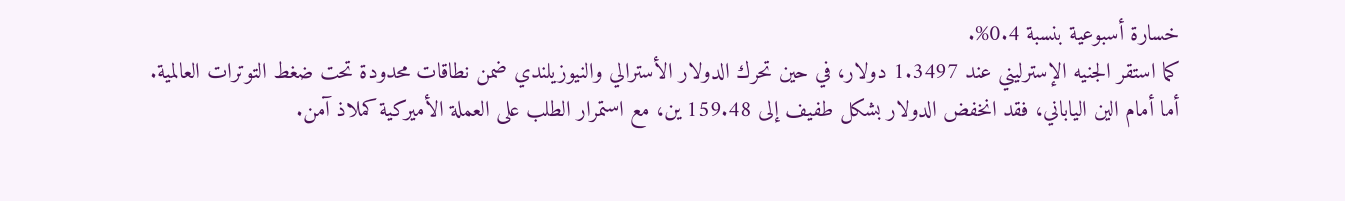خسارة أسبوعية بنسبة 0.4%.
كما استقر الجنيه الإسترليني عند 1.3497 دولار، في حين تحرك الدولار الأسترالي والنيوزيلندي ضمن نطاقات محدودة تحت ضغط التوترات العالمية.
أما أمام الين الياباني، فقد انخفض الدولار بشكل طفيف إلى 159.48 ين، مع استمرار الطلب على العملة الأميركية كملاذ آمن.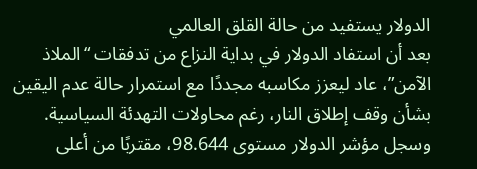الدولار يستفيد من حالة القلق العالمي
بعد أن استفاد الدولار في بداية النزاع من تدفقات “الملاذ الآمن”، عاد ليعزز مكاسبه مجددًا مع استمرار حالة عدم اليقين بشأن وقف إطلاق النار، رغم محاولات التهدئة السياسية.
وسجل مؤشر الدولار مستوى 98.644، مقتربًا من أعلى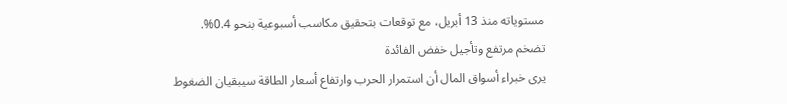مستوياته منذ 13 أبريل، مع توقعات بتحقيق مكاسب أسبوعية بنحو 0.4%.
تضخم مرتفع وتأجيل خفض الفائدة
يرى خبراء أسواق المال أن استمرار الحرب وارتفاع أسعار الطاقة سيبقيان الضغوط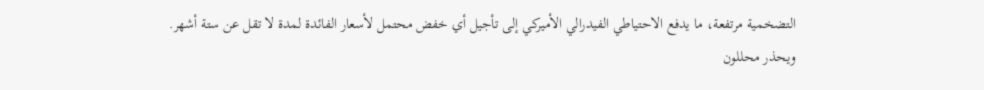التضخمية مرتفعة، ما يدفع الاحتياطي الفيدرالي الأميركي إلى تأجيل أي خفض محتمل لأسعار الفائدة لمدة لا تقل عن ستة أشهر.
ويحذر محللون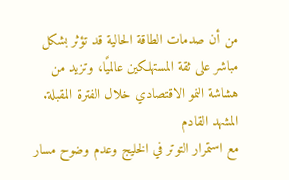من أن صدمات الطاقة الحالية قد تؤثر بشكل مباشر على ثقة المستهلكين عالميًا، وتزيد من هشاشة النمو الاقتصادي خلال الفترة المقبلة.
المشهد القادم
مع استمرار التوتر في الخليج وعدم وضوح مسار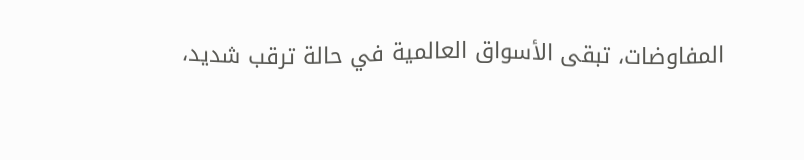المفاوضات، تبقى الأسواق العالمية في حالة ترقب شديد،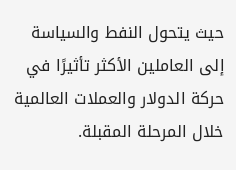حيث يتحول النفط والسياسة إلى العاملين الأكثر تأثيرًا في حركة الدولار والعملات العالمية خلال المرحلة المقبلة.